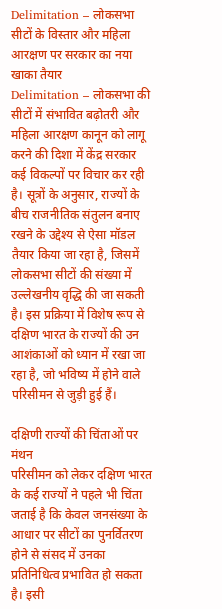Delimitation – लोकसभा सीटों के विस्तार और महिला आरक्षण पर सरकार का नया खाका तैयार
Delimitation – लोकसभा की सीटों में संभावित बढ़ोतरी और महिला आरक्षण कानून को लागू करने की दिशा में केंद्र सरकार कई विकल्पों पर विचार कर रही है। सूत्रों के अनुसार, राज्यों के बीच राजनीतिक संतुलन बनाए रखने के उद्देश्य से ऐसा मॉडल तैयार किया जा रहा है, जिसमें लोकसभा सीटों की संख्या में उल्लेखनीय वृद्धि की जा सकती है। इस प्रक्रिया में विशेष रूप से दक्षिण भारत के राज्यों की उन आशंकाओं को ध्यान में रखा जा रहा है, जो भविष्य में होने वाले परिसीमन से जुड़ी हुई हैं।

दक्षिणी राज्यों की चिंताओं पर मंथन
परिसीमन को लेकर दक्षिण भारत के कई राज्यों ने पहले भी चिंता जताई है कि केवल जनसंख्या के आधार पर सीटों का पुनर्वितरण होने से संसद में उनका प्रतिनिधित्व प्रभावित हो सकता है। इसी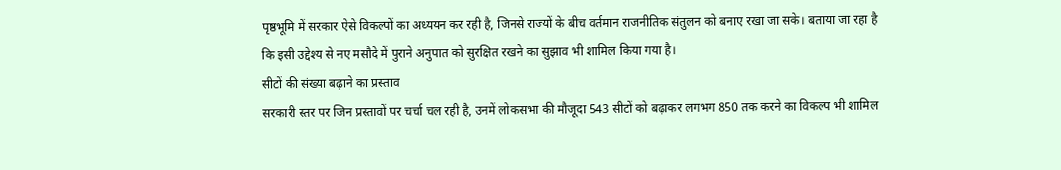पृष्ठभूमि में सरकार ऐसे विकल्पों का अध्ययन कर रही है, जिनसे राज्यों के बीच वर्तमान राजनीतिक संतुलन को बनाए रखा जा सके। बताया जा रहा है कि इसी उद्देश्य से नए मसौदे में पुराने अनुपात को सुरक्षित रखने का सुझाव भी शामिल किया गया है।
सीटों की संख्या बढ़ाने का प्रस्ताव
सरकारी स्तर पर जिन प्रस्तावों पर चर्चा चल रही है, उनमें लोकसभा की मौजूदा 543 सीटों को बढ़ाकर लगभग 850 तक करने का विकल्प भी शामिल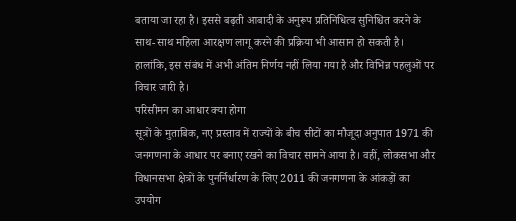बताया जा रहा है। इससे बढ़ती आबादी के अनुरूप प्रतिनिधित्व सुनिश्चित करने के साथ-साथ महिला आरक्षण लागू करने की प्रक्रिया भी आसान हो सकती है। हालांकि, इस संबंध में अभी अंतिम निर्णय नहीं लिया गया है और विभिन्न पहलुओं पर विचार जारी है।
परिसीमन का आधार क्या होगा
सूत्रों के मुताबिक, नए प्रस्ताव में राज्यों के बीच सीटों का मौजूदा अनुपात 1971 की जनगणना के आधार पर बनाए रखने का विचार सामने आया है। वहीं, लोकसभा और विधानसभा क्षेत्रों के पुनर्निर्धारण के लिए 2011 की जनगणना के आंकड़ों का उपयोग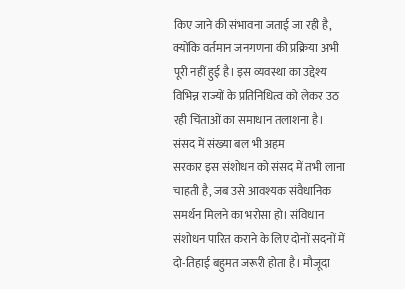किए जाने की संभावना जताई जा रही है, क्योंकि वर्तमान जनगणना की प्रक्रिया अभी पूरी नहीं हुई है। इस व्यवस्था का उद्देश्य विभिन्न राज्यों के प्रतिनिधित्व को लेकर उठ रही चिंताओं का समाधान तलाशना है।
संसद में संख्या बल भी अहम
सरकार इस संशोधन को संसद में तभी लाना चाहती है, जब उसे आवश्यक संवैधानिक समर्थन मिलने का भरोसा हो। संविधान संशोधन पारित कराने के लिए दोनों सदनों में दो-तिहाई बहुमत जरूरी होता है। मौजूदा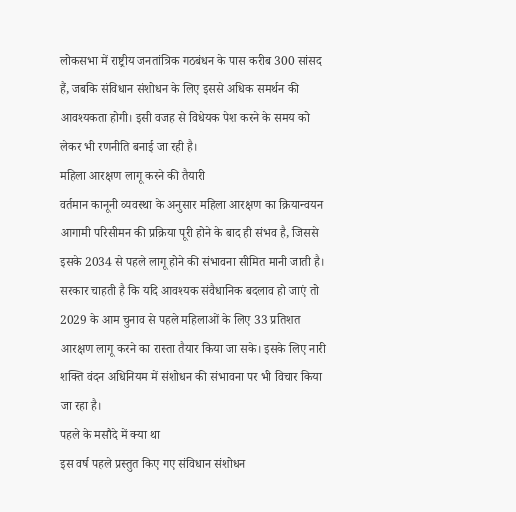लोकसभा में राष्ट्रीय जनतांत्रिक गठबंधन के पास करीब 300 सांसद हैं, जबकि संविधान संशोधन के लिए इससे अधिक समर्थन की आवश्यकता होगी। इसी वजह से विधेयक पेश करने के समय को लेकर भी रणनीति बनाई जा रही है।
महिला आरक्षण लागू करने की तैयारी
वर्तमान कानूनी व्यवस्था के अनुसार महिला आरक्षण का क्रियान्वयन आगामी परिसीमन की प्रक्रिया पूरी होने के बाद ही संभव है, जिससे इसके 2034 से पहले लागू होने की संभावना सीमित मानी जाती है। सरकार चाहती है कि यदि आवश्यक संवैधानिक बदलाव हो जाएं तो 2029 के आम चुनाव से पहले महिलाओं के लिए 33 प्रतिशत आरक्षण लागू करने का रास्ता तैयार किया जा सके। इसके लिए नारी शक्ति वंदन अधिनियम में संशोधन की संभावना पर भी विचार किया जा रहा है।
पहले के मसौदे में क्या था
इस वर्ष पहले प्रस्तुत किए गए संविधान संशोधन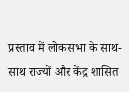प्रस्ताव में लोकसभा के साथ-साथ राज्यों और केंद्र शासित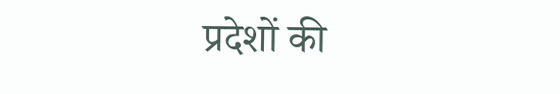प्रदेशों की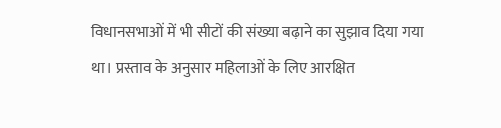विधानसभाओं में भी सीटों की संख्या बढ़ाने का सुझाव दिया गया था। प्रस्ताव के अनुसार महिलाओं के लिए आरक्षित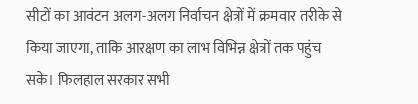सीटों का आवंटन अलग-अलग निर्वाचन क्षेत्रों में क्रमवार तरीके से किया जाएगा, ताकि आरक्षण का लाभ विभिन्न क्षेत्रों तक पहुंच सके। फिलहाल सरकार सभी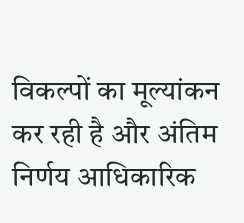विकल्पों का मूल्यांकन कर रही है और अंतिम निर्णय आधिकारिक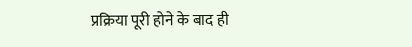प्रक्रिया पूरी होने के बाद ही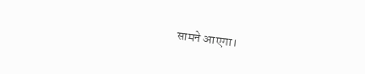सामने आएगा।